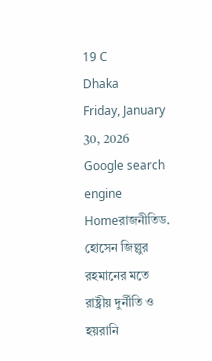19 C
Dhaka
Friday, January 30, 2026
Google search engine
Homeরাজনীতিড. হোসেন জিল্লুর রহমানের মতে রাষ্ট্রীয় দুর্নীতি ও হয়রানি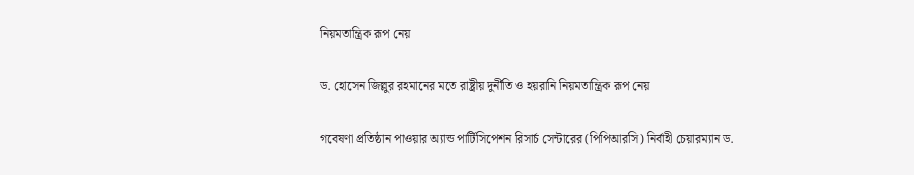নিয়মতান্ত্রিক রূপ নেয়

ড. হোসেন জিল্লুর রহমানের মতে রাষ্ট্রীয় দুর্নীতি ও হয়রানি নিয়মতান্ত্রিক রূপ নেয়

গবেষণা প্রতিষ্ঠান পাওয়ার অ্যান্ড পার্টিসিপেশন রিসার্চ সেন্টারের (পিপিআরসি) নির্বাহী চেয়ারম্যান ড.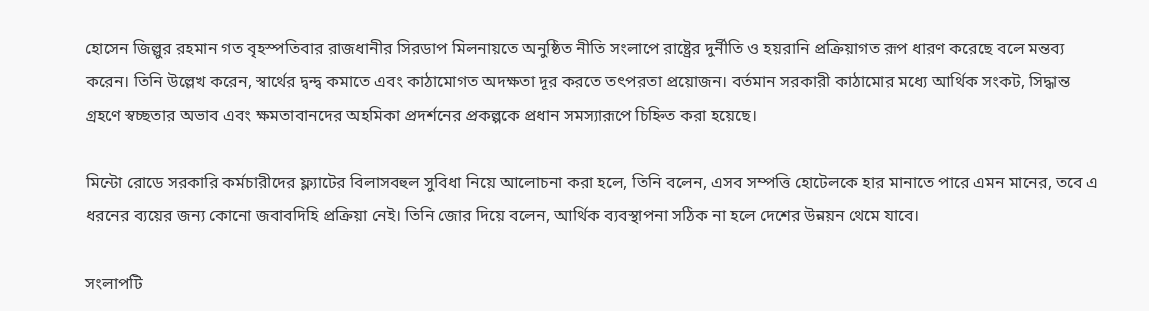হোসেন জিল্লুর রহমান গত বৃহস্পতিবার রাজধানীর সিরডাপ মিলনায়তে অনুষ্ঠিত নীতি সংলাপে রাষ্ট্রের দুর্নীতি ও হয়রানি প্রক্রিয়াগত রূপ ধারণ করেছে বলে মন্তব্য করেন। তিনি উল্লেখ করেন, স্বার্থের দ্বন্দ্ব কমাতে এবং কাঠামোগত অদক্ষতা দূর করতে তৎপরতা প্রয়োজন। বর্তমান সরকারী কাঠামোর মধ্যে আর্থিক সংকট, সিদ্ধান্ত গ্রহণে স্বচ্ছতার অভাব এবং ক্ষমতাবানদের অহমিকা প্রদর্শনের প্রকল্পকে প্রধান সমস্যারূপে চিহ্নিত করা হয়েছে।

মিন্টো রোডে সরকারি কর্মচারীদের ফ্ল্যাটের বিলাসবহুল সুবিধা নিয়ে আলোচনা করা হলে, তিনি বলেন, এসব সম্পত্তি হোটেলকে হার মানাতে পারে এমন মানের, তবে এ ধরনের ব্যয়ের জন্য কোনো জবাবদিহি প্রক্রিয়া নেই। তিনি জোর দিয়ে বলেন, আর্থিক ব্যবস্থাপনা সঠিক না হলে দেশের উন্নয়ন থেমে যাবে।

সংলাপটি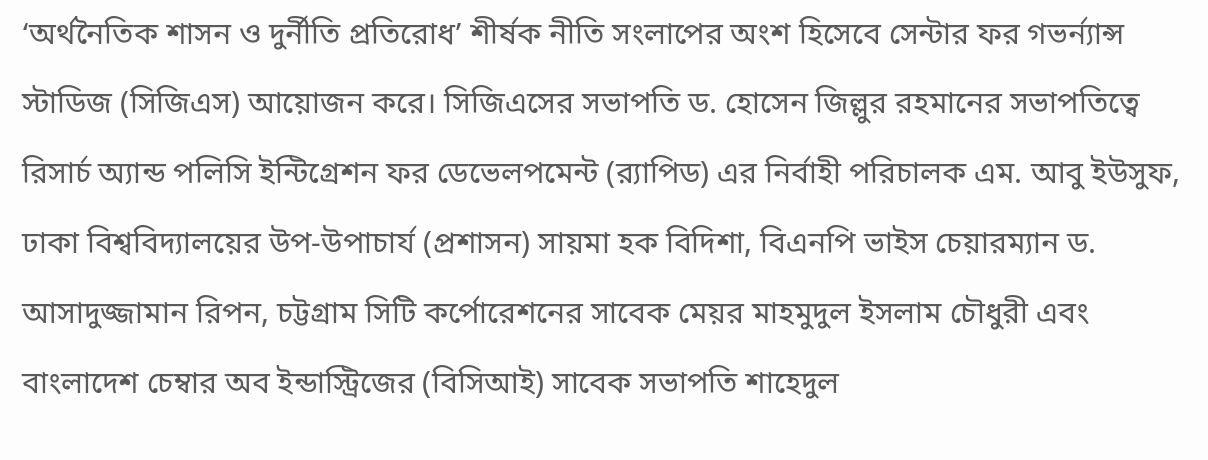‘অর্থনৈতিক শাসন ও দুর্নীতি প্রতিরোধ’ শীর্ষক নীতি সংলাপের অংশ হিসেবে সেন্টার ফর গভর্ন্যান্স স্টাডিজ (সিজিএস) আয়োজন করে। সিজিএসের সভাপতি ড. হোসেন জিল্লুর রহমানের সভাপতিত্বে রিসার্চ অ্যান্ড পলিসি ইন্টিগ্রেশন ফর ডেভেলপমেন্ট (র‍্যাপিড) এর নির্বাহী পরিচালক এম. আবু ইউসুফ, ঢাকা বিশ্ববিদ্যালয়ের উপ-উপাচার্য (প্রশাসন) সায়মা হক বিদিশা, বিএনপি ভাইস চেয়ারম্যান ড. আসাদুজ্জামান রিপন, চট্টগ্রাম সিটি কর্পোরেশনের সাবেক মেয়র মাহমুদুল ইসলাম চৌধুরী এবং বাংলাদেশ চেম্বার অব ইন্ডাস্ট্রিজের (বিসিআই) সাবেক সভাপতি শাহেদুল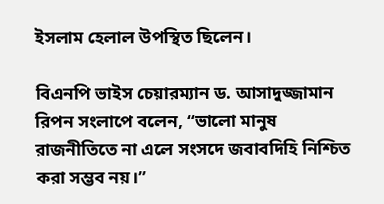ইসলাম হেলাল উপস্থিত ছিলেন।

বিএনপি ভাইস চেয়ারম্যান ড. আসাদুজ্জামান রিপন সংলাপে বলেন, “ভালো মানুষ রাজনীতিতে না এলে সংসদে জবাবদিহি নিশ্চিত করা সম্ভব নয়।”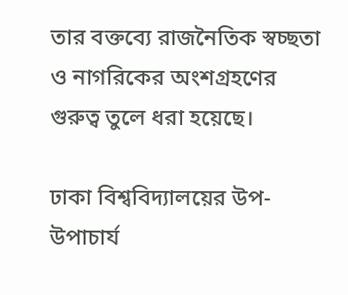তার বক্তব্যে রাজনৈতিক স্বচ্ছতা ও নাগরিকের অংশগ্রহণের গুরুত্ব তুলে ধরা হয়েছে।

ঢাকা বিশ্ববিদ্যালয়ের উপ-উপাচার্য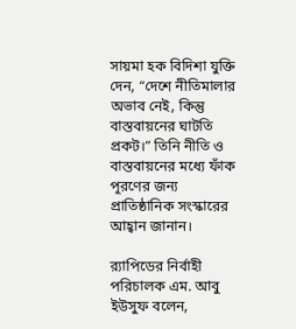সায়মা হক বিদিশা যুক্তি দেন, “দেশে নীতিমালার অভাব নেই, কিন্তু বাস্তবায়নের ঘাটতি প্রকট।” তিনি নীতি ও বাস্তবায়নের মধ্যে ফাঁক পূরণের জন্য প্রাতিষ্ঠানিক সংস্কারের আহ্বান জানান।

র‍্যাপিডের নির্বাহী পরিচালক এম. আবু ইউসুফ বলেন,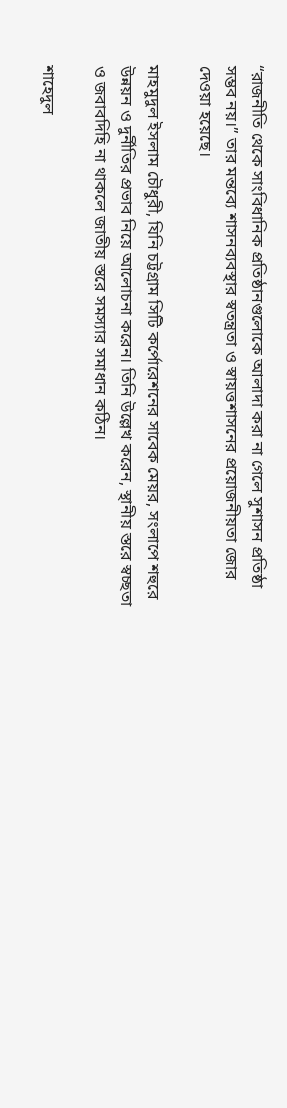“রাজনীতি থেকে সাংবিধানিক প্রতিষ্ঠানগুলোকে আলাদা করা না গেলে সুশাসন প্রতিষ্ঠা সম্ভব নয়।” তার মন্তব্যে শাসনব্যবস্থার স্বতন্ত্রতা ও স্বায়ত্তশাসনের প্রয়োজনীয়তা জোর দেওয়া হয়েছে।

মাহমুদুল ইসলাম চৌধুরী, যিনি চট্টগ্রাম সিটি কর্পোরেশনের সাবেক মেয়র, সংলাপে শহুরে উন্নয়ন ও দুর্নীতির প্রভাব নিয়ে আলোচনা করেন। তিনি উল্লেখ করেন, স্থানীয় স্তরে স্বচ্ছতা ও জবাবদিহি না থাকলে জাতীয় স্তরে সমস্যার সমাধান কঠিন।

শাহেদুল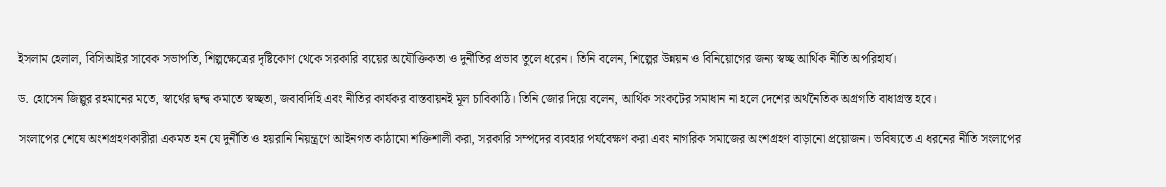ইসলাম হেলাল, বিসিআইর সাবেক সভাপতি, শিল্পক্ষেত্রের দৃষ্টিকোণ থেকে সরকারি ব্যয়ের অযৌক্তিকতা ও দুর্নীতির প্রভাব তুলে ধরেন। তিনি বলেন, শিল্পের উন্নয়ন ও বিনিয়োগের জন্য স্বচ্ছ আর্থিক নীতি অপরিহার্য।

ড. হোসেন জিল্লুর রহমানের মতে, স্বার্থের দ্বন্দ্ব কমাতে স্বচ্ছতা, জবাবদিহি এবং নীতির কার্যকর বাস্তবায়নই মূল চাবিকাঠি। তিনি জোর দিয়ে বলেন, আর্থিক সংকটের সমাধান না হলে দেশের অর্থনৈতিক অগ্রগতি বাধাগ্রস্ত হবে।

সংলাপের শেষে অংশগ্রহণকারীরা একমত হন যে দুর্নীতি ও হয়রানি নিয়ন্ত্রণে আইনগত কাঠামো শক্তিশালী করা, সরকারি সম্পদের ব্যবহার পর্যবেক্ষণ করা এবং নাগরিক সমাজের অংশগ্রহণ বাড়ানো প্রয়োজন। ভবিষ্যতে এ ধরনের নীতি সংলাপের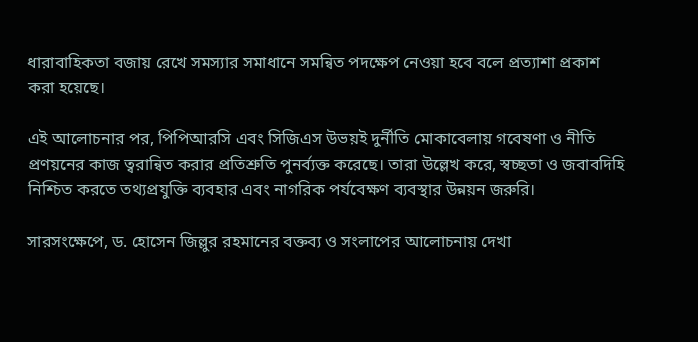ধারাবাহিকতা বজায় রেখে সমস্যার সমাধানে সমন্বিত পদক্ষেপ নেওয়া হবে বলে প্রত্যাশা প্রকাশ করা হয়েছে।

এই আলোচনার পর, পিপিআরসি এবং সিজিএস উভয়ই দুর্নীতি মোকাবেলায় গবেষণা ও নীতি প্রণয়নের কাজ ত্বরান্বিত করার প্রতিশ্রুতি পুনর্ব্যক্ত করেছে। তারা উল্লেখ করে, স্বচ্ছতা ও জবাবদিহি নিশ্চিত করতে তথ্যপ্রযুক্তি ব্যবহার এবং নাগরিক পর্যবেক্ষণ ব্যবস্থার উন্নয়ন জরুরি।

সারসংক্ষেপে, ড. হোসেন জিল্লুর রহমানের বক্তব্য ও সংলাপের আলোচনায় দেখা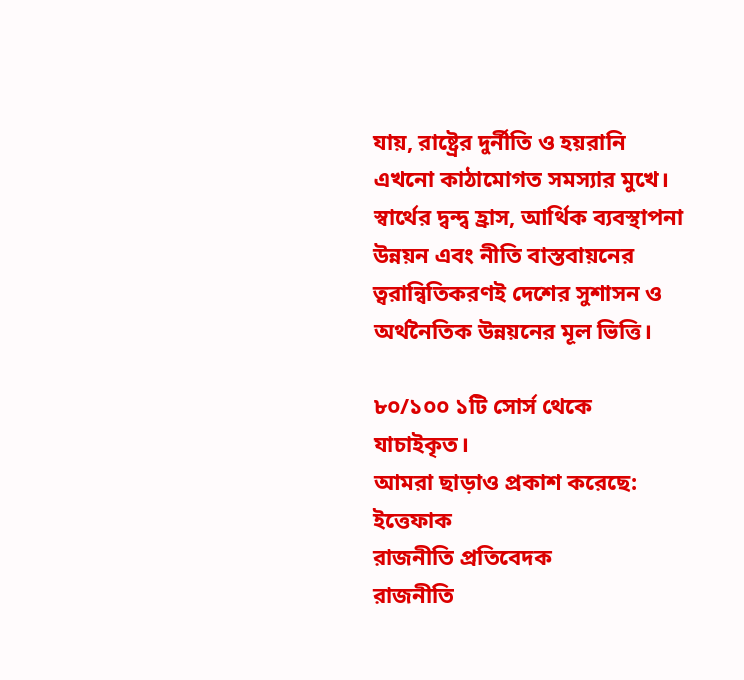যায়, রাষ্ট্রের দুর্নীতি ও হয়রানি এখনো কাঠামোগত সমস্যার মুখে। স্বার্থের দ্বন্দ্ব হ্রাস, আর্থিক ব্যবস্থাপনা উন্নয়ন এবং নীতি বাস্তবায়নের ত্বরান্বিতিকরণই দেশের সুশাসন ও অর্থনৈতিক উন্নয়নের মূল ভিত্তি।

৮০/১০০ ১টি সোর্স থেকে যাচাইকৃত।
আমরা ছাড়াও প্রকাশ করেছে: ইত্তেফাক
রাজনীতি প্রতিবেদক
রাজনীতি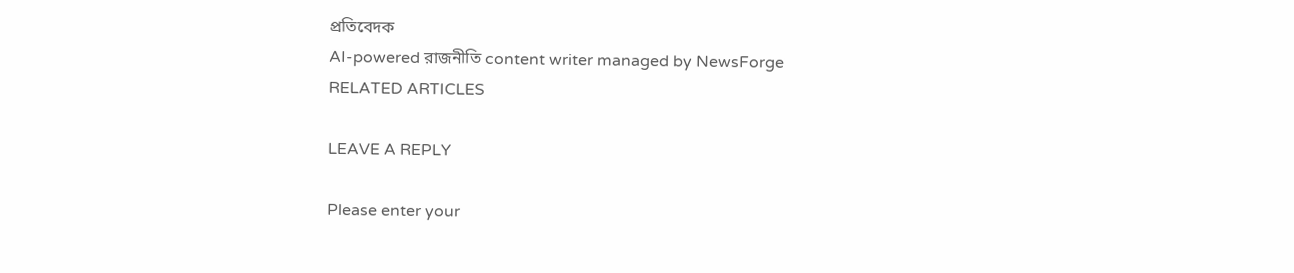প্রতিবেদক
AI-powered রাজনীতি content writer managed by NewsForge
RELATED ARTICLES

LEAVE A REPLY

Please enter your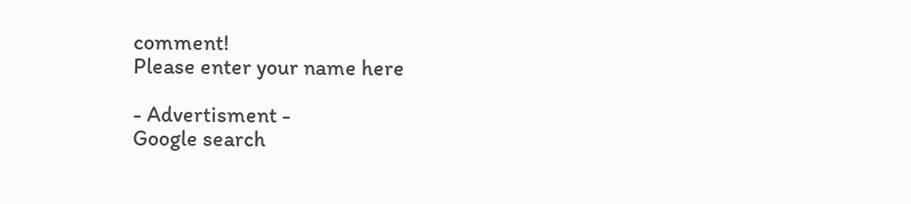comment!
Please enter your name here

- Advertisment -
Google search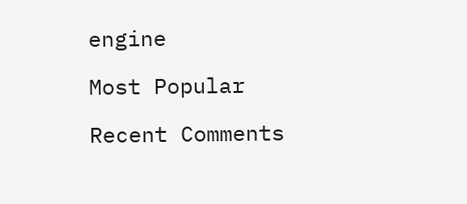engine

Most Popular

Recent Comments